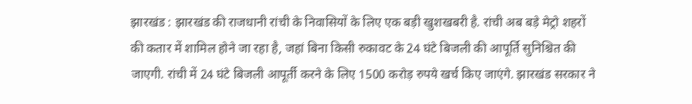झारखंड : झारखंड की राजधानी रांची के निवासियों के लिए एक बड़ी खुशखबरी है. रांची अब बड़े मेट्रो शहरों की कतार में शामिल होने जा रहा है, जहां बिना किसी रुकावट के 24 घंटे बिजली की आपूर्ति सुनिश्चित की जाएगी. रांची में 24 घंटे बिजली आपूर्ती करने के लिए 1500 करोड़ रुपये खर्च किए जाएंगे. झारखंड सरकार ने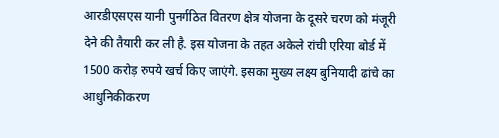आरडीएसएस यानी पुनर्गठित वितरण क्षेत्र योजना के दूसरे चरण को मंजूरी देने की तैयारी कर ली है. इस योजना के तहत अकेले रांची एरिया बोर्ड में 1500 करोड़ रुपये खर्च किए जाएंगे. इसका मुख्य लक्ष्य बुनियादी ढांचे का आधुनिकीकरण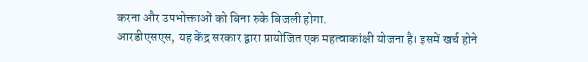करना और उपभोक्ताओं को बिना रुके बिजली होगा.
आरडीएसएस, यह केंद्र सरकार द्वारा प्रायोजित एक महत्वाकांक्षी योजना है। इसमें खर्च होने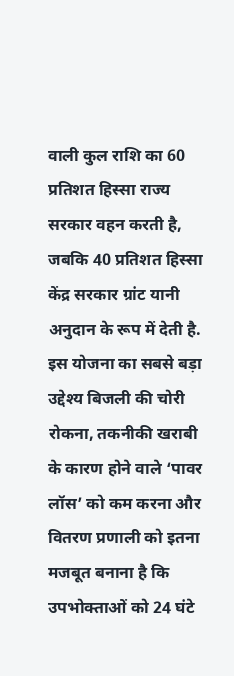वाली कुल राशि का 60 प्रतिशत हिस्सा राज्य सरकार वहन करती है, जबकि 40 प्रतिशत हिस्सा केंद्र सरकार ग्रांट यानी अनुदान के रूप में देती है. इस योजना का सबसे बड़ा उद्देश्य बिजली की चोरी रोकना, तकनीकी खराबी के कारण होने वाले ‘पावर लॉस’ को कम करना और वितरण प्रणाली को इतना मजबूत बनाना है कि उपभोक्ताओं को 24 घंटे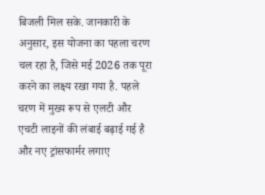बिजली मिल सके. जानकारी के अनुसार, इस योजना का पहला चरण चल रहा है, जिसे मई 2026 तक पूरा करने का लक्ष्य रखा गया है. पहले चरण में मुख्य रूप से एलटी और एचटी लाइनों की लंबाई बढ़ाई गई है और नए ट्रांसफार्मर लगाए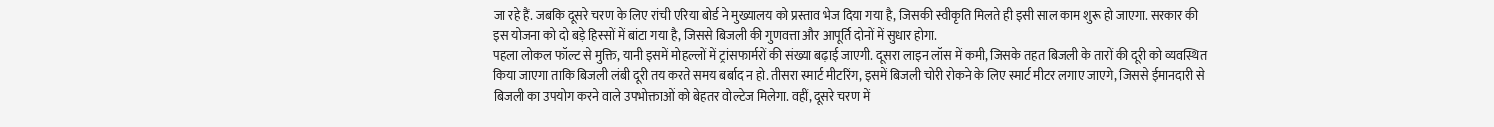जा रहे हैं. जबकि दूसरे चरण के लिए रांची एरिया बोर्ड ने मुख्यालय को प्रस्ताव भेज दिया गया है, जिसकी स्वीकृति मिलते ही इसी साल काम शुरू हो जाएगा. सरकार की इस योजना को दो बड़े हिस्सों में बांटा गया है, जिससे बिजली की गुणवत्ता और आपूर्ति दोनों में सुधार होगा.
पहला लोकल फॉल्ट से मुक्ति, यानी इसमें मोहल्लों में ट्रांसफार्मरों की संख्या बढ़ाई जाएगी. दूसरा लाइन लॉस में कमी, जिसके तहत बिजली के तारों की दूरी को व्यवस्थित किया जाएगा ताकि बिजली लंबी दूरी तय करते समय बर्बाद न हो. तीसरा स्मार्ट मीटरिंग, इसमें बिजली चोरी रोकने के लिए स्मार्ट मीटर लगाए जाएगे, जिससे ईमानदारी से बिजली का उपयोग करने वाले उपभोक्ताओं को बेहतर वोल्टेज मिलेगा. वहीं, दूसरे चरण में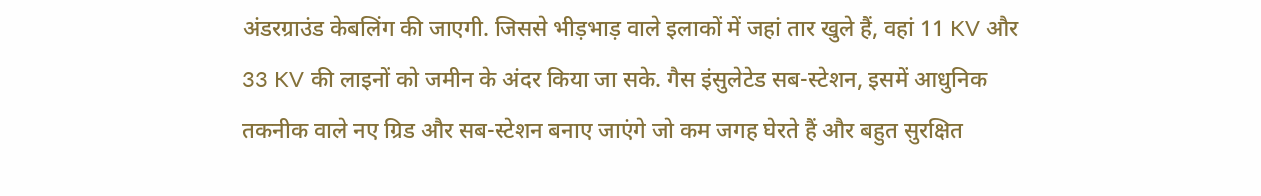अंडरग्राउंड केबलिंग की जाएगी. जिससे भीड़भाड़ वाले इलाकों में जहां तार खुले हैं, वहां 11 KV और 33 KV की लाइनों को जमीन के अंदर किया जा सके. गैस इंसुलेटेड सब-स्टेशन, इसमें आधुनिक तकनीक वाले नए ग्रिड और सब-स्टेशन बनाए जाएंगे जो कम जगह घेरते हैं और बहुत सुरक्षित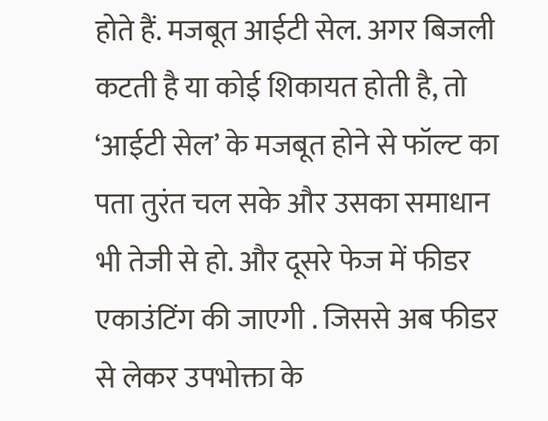होते हैं. मजबूत आईटी सेल. अगर बिजली कटती है या कोई शिकायत होती है, तो ‘आईटी सेल’ के मजबूत होने से फॉल्ट का पता तुरंत चल सके और उसका समाधान भी तेजी से हो. और दूसरे फेज में फीडर एकाउंटिंग की जाएगी . जिससे अब फीडर से लेकर उपभोक्ता के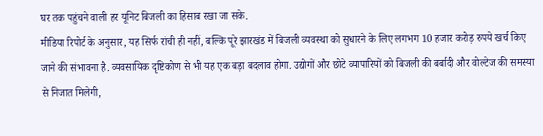घर तक पहुंचने वाली हर यूनिट बिजली का हिसाब रखा जा सके.
मीडिया रिपोर्ट के अनुसार, यह सिर्फ रांची ही नहीं, बल्कि पूरे झारखंड में बिजली व्यवस्था को सुधारने के लिए लगभग 10 हजार करोड़ रुपये खर्च किए जाने की संभावना है. व्यवसायिक दृष्टिकोण से भी यह एक बड़ा बदलाव होगा. उद्योगों और छोटे व्यापारियों को बिजली की बर्बादी और वोल्टेज की समस्या से निजात मिलेगी,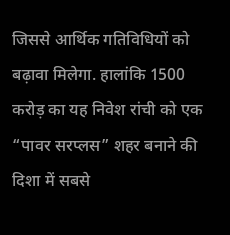जिससे आर्थिक गतिविधियों को बढ़ावा मिलेगा. हालांकि 1500 करोड़ का यह निवेश रांची को एक “पावर सरप्लस” शहर बनाने की दिशा में सबसे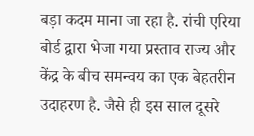बड़ा कदम माना जा रहा है. रांची एरिया बोर्ड द्वारा भेजा गया प्रस्ताव राज्य और केंद्र के बीच समन्वय का एक बेहतरीन उदाहरण है. जैसे ही इस साल दूसरे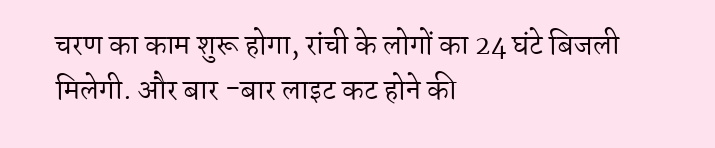चरण का काम शुरू होगा, रांची के लोगों का 24 घंटे बिजली मिलेगी. और बार -बार लाइट कट होने की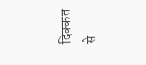दिक्कत से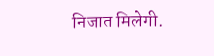निजात मिलेगी.